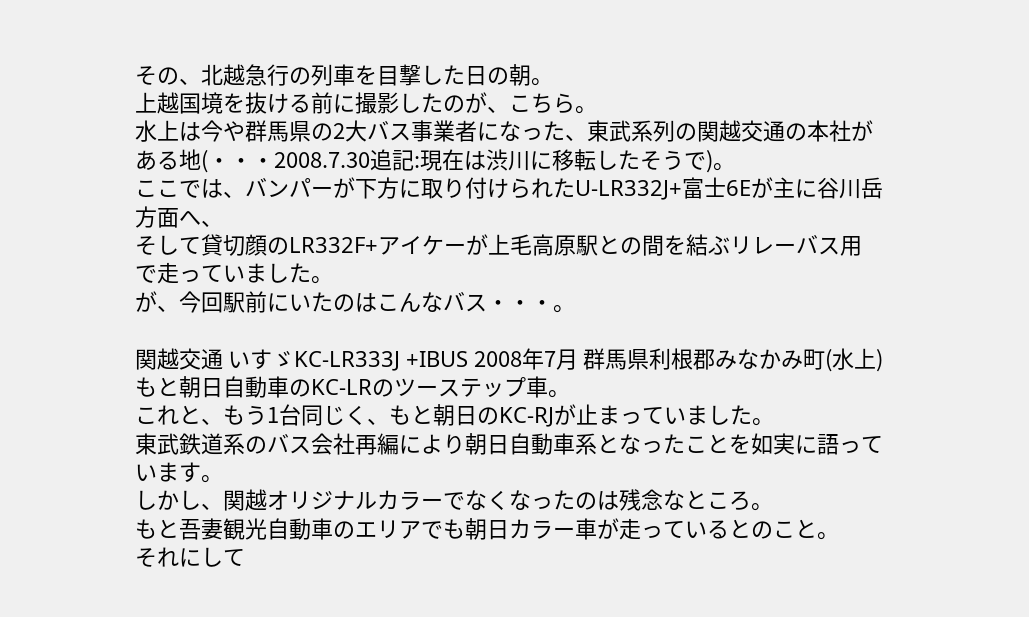その、北越急行の列車を目撃した日の朝。
上越国境を抜ける前に撮影したのが、こちら。
水上は今や群馬県の2大バス事業者になった、東武系列の関越交通の本社がある地(・・・2008.7.30追記:現在は渋川に移転したそうで)。
ここでは、バンパーが下方に取り付けられたU-LR332J+富士6Eが主に谷川岳方面へ、
そして貸切顔のLR332F+アイケーが上毛高原駅との間を結ぶリレーバス用で走っていました。
が、今回駅前にいたのはこんなバス・・・。

関越交通 いすゞKC-LR333J +IBUS 2008年7月 群馬県利根郡みなかみ町(水上)
もと朝日自動車のKC-LRのツーステップ車。
これと、もう1台同じく、もと朝日のKC-RJが止まっていました。
東武鉄道系のバス会社再編により朝日自動車系となったことを如実に語っています。
しかし、関越オリジナルカラーでなくなったのは残念なところ。
もと吾妻観光自動車のエリアでも朝日カラー車が走っているとのこと。
それにして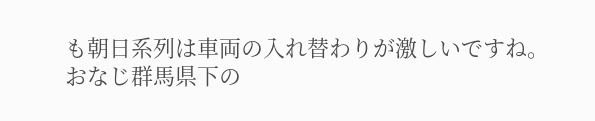も朝日系列は車両の入れ替わりが激しいですね。
おなじ群馬県下の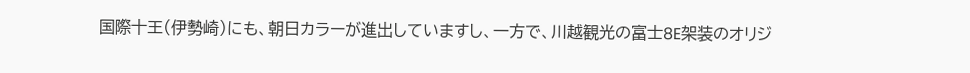国際十王(伊勢崎)にも、朝日カラーが進出していますし、一方で、川越観光の富士8E架装のオリジ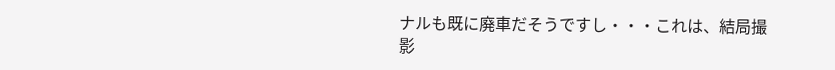ナルも既に廃車だそうですし・・・これは、結局撮影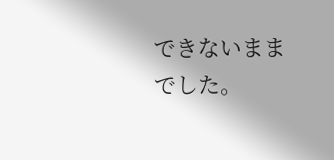できないままでした。